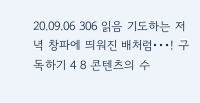20.09.06 306 읽음 기도하는 저녁 창파에 띄워진 배처럼•••! 구독하기 4 8 콘텐츠의 수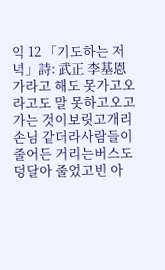익 12 「기도하는 저녁」詩: 武正 李基恩가라고 해도 못가고오라고도 말 못하고오고가는 것이보릿고개리 손님 같더라사람들이 줄어든 거리는버스도 덩달아 줄었고빈 아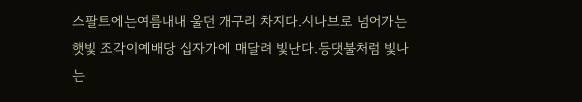스팔트에는여름내내 울던 개구리 차지다.시나브로 넘어가는 햇빛 조각이예배당 십자가에 매달려 빛난다.등댓불처럼 빛나는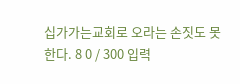십가가는교회로 오라는 손짓도 못한다. 8 0 / 300 입력